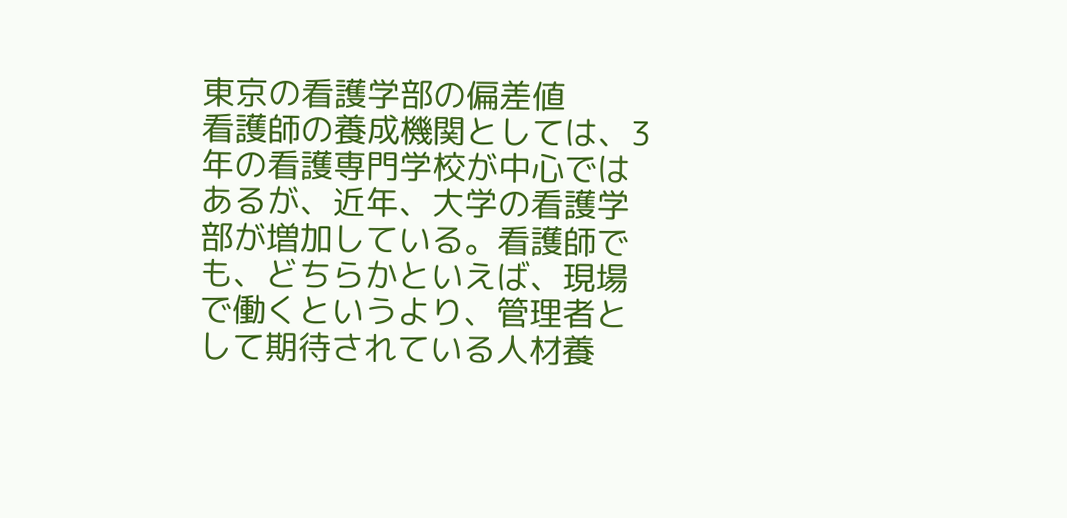東京の看護学部の偏差値
看護師の養成機関としては、3年の看護専門学校が中心ではあるが、近年、大学の看護学部が増加している。看護師でも、どちらかといえば、現場で働くというより、管理者として期待されている人材養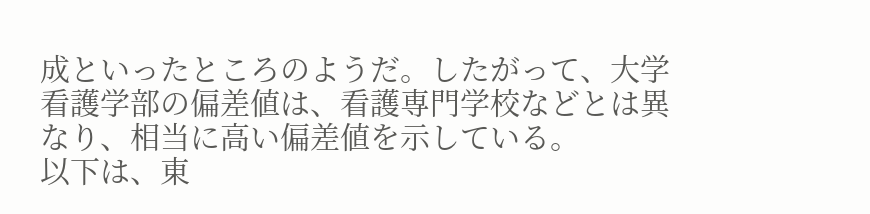成といったところのようだ。したがって、大学看護学部の偏差値は、看護専門学校などとは異なり、相当に高い偏差値を示している。
以下は、東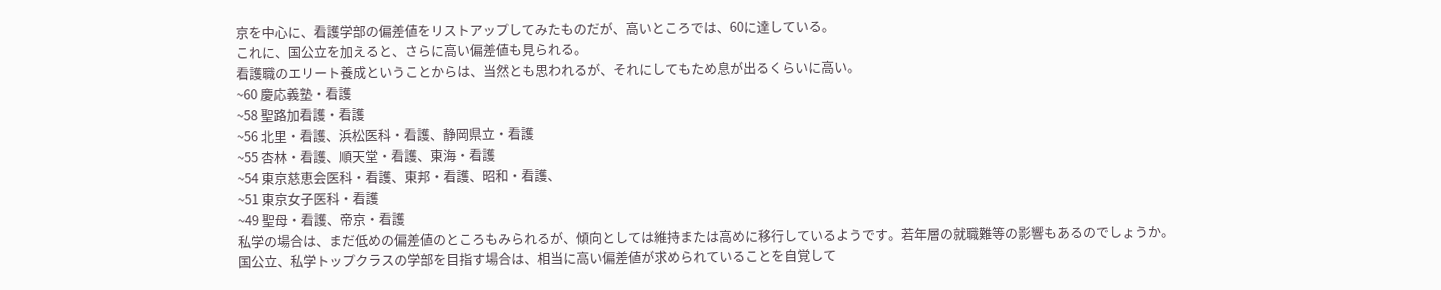京を中心に、看護学部の偏差値をリストアップしてみたものだが、高いところでは、60に達している。
これに、国公立を加えると、さらに高い偏差値も見られる。
看護職のエリート養成ということからは、当然とも思われるが、それにしてもため息が出るくらいに高い。
~60 慶応義塾・看護
~58 聖路加看護・看護
~56 北里・看護、浜松医科・看護、静岡県立・看護
~55 杏林・看護、順天堂・看護、東海・看護
~54 東京慈恵会医科・看護、東邦・看護、昭和・看護、
~51 東京女子医科・看護
~49 聖母・看護、帝京・看護
私学の場合は、まだ低めの偏差値のところもみられるが、傾向としては維持または高めに移行しているようです。若年層の就職難等の影響もあるのでしょうか。
国公立、私学トップクラスの学部を目指す場合は、相当に高い偏差値が求められていることを自覚して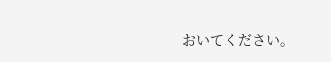おいてください。